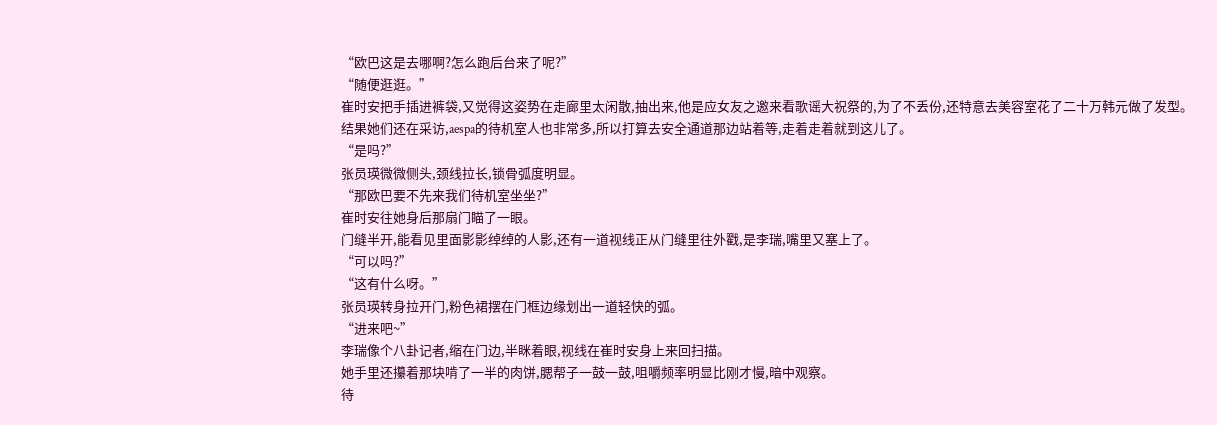“欧巴这是去哪啊?怎么跑后台来了呢?”
“随便逛逛。”
崔时安把手插进裤袋,又觉得这姿势在走廊里太闲散,抽出来,他是应女友之邀来看歌谣大祝祭的,为了不丢份,还特意去美容室花了二十万韩元做了发型。
结果她们还在采访,aespa的待机室人也非常多,所以打算去安全通道那边站着等,走着走着就到这儿了。
“是吗?”
张员瑛微微侧头,颈线拉长,锁骨弧度明显。
“那欧巴要不先来我们待机室坐坐?”
崔时安往她身后那扇门瞄了一眼。
门缝半开,能看见里面影影绰绰的人影,还有一道视线正从门缝里往外戳,是李瑞,嘴里又塞上了。
“可以吗?”
“这有什么呀。”
张员瑛转身拉开门,粉色裙摆在门框边缘划出一道轻快的弧。
“进来吧~”
李瑞像个八卦记者,缩在门边,半眯着眼,视线在崔时安身上来回扫描。
她手里还攥着那块啃了一半的肉饼,腮帮子一鼓一鼓,咀嚼频率明显比刚才慢,暗中观察。
待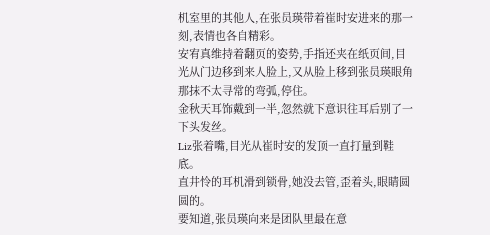机室里的其他人,在张员瑛带着崔时安进来的那一刻,表情也各自精彩。
安宥真维持着翻页的姿势,手指还夹在纸页间,目光从门边移到来人脸上,又从脸上移到张员瑛眼角那抹不太寻常的弯弧,停住。
金秋天耳饰戴到一半,忽然就下意识往耳后别了一下头发丝。
Liz张着嘴,目光从崔时安的发顶一直打量到鞋底。
直井怜的耳机滑到锁骨,她没去管,歪着头,眼睛圆圆的。
要知道,张员瑛向来是团队里最在意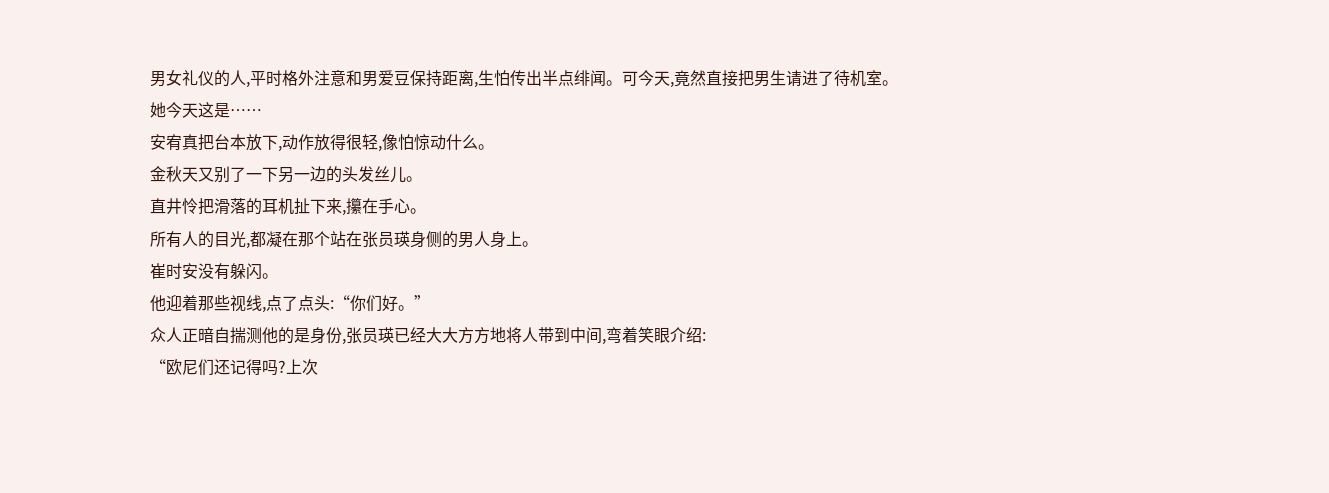男女礼仪的人,平时格外注意和男爱豆保持距离,生怕传出半点绯闻。可今天,竟然直接把男生请进了待机室。
她今天这是……
安宥真把台本放下,动作放得很轻,像怕惊动什么。
金秋天又别了一下另一边的头发丝儿。
直井怜把滑落的耳机扯下来,攥在手心。
所有人的目光,都凝在那个站在张员瑛身侧的男人身上。
崔时安没有躲闪。
他迎着那些视线,点了点头:“你们好。”
众人正暗自揣测他的是身份,张员瑛已经大大方方地将人带到中间,弯着笑眼介绍:
“欧尼们还记得吗?上次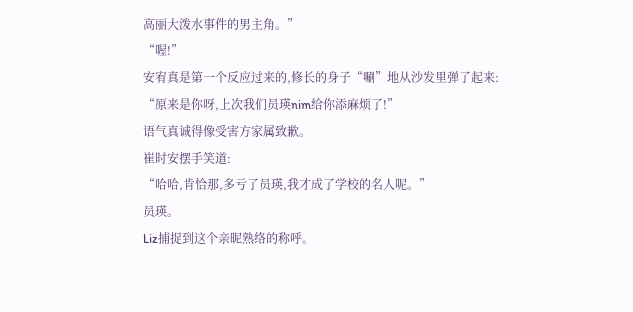高丽大泼水事件的男主角。”
“喔!”
安宥真是第一个反应过来的,修长的身子“唰”地从沙发里弹了起来:
“原来是你呀,上次我们员瑛nim给你添麻烦了!”
语气真诚得像受害方家属致歉。
崔时安摆手笑道:
“哈哈,肯恰那,多亏了员瑛,我才成了学校的名人呢。”
员瑛。
Liz捕捉到这个亲昵熟络的称呼。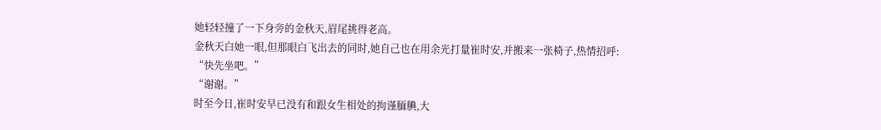她轻轻撞了一下身旁的金秋天,眉尾挑得老高。
金秋天白她一眼,但那眼白飞出去的同时,她自己也在用余光打量崔时安,并搬来一张椅子,热情招呼:
“快先坐吧。”
“谢谢。”
时至今日,崔时安早已没有和跟女生相处的拘谨腼腆,大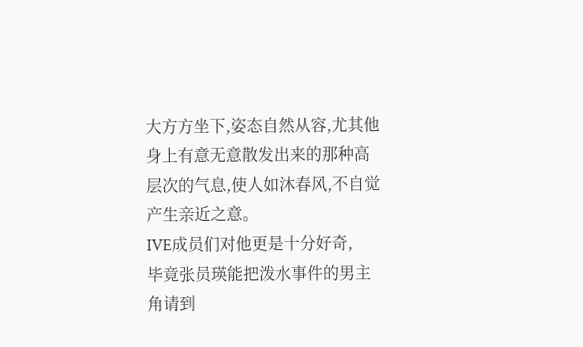大方方坐下,姿态自然从容,尤其他身上有意无意散发出来的那种高层次的气息,使人如沐春风,不自觉产生亲近之意。
IVE成员们对他更是十分好奇,
毕竟张员瑛能把泼水事件的男主角请到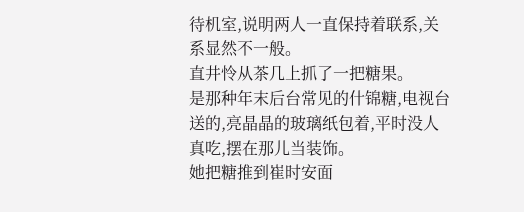待机室,说明两人一直保持着联系,关系显然不一般。
直井怜从茶几上抓了一把糖果。
是那种年末后台常见的什锦糖,电视台送的,亮晶晶的玻璃纸包着,平时没人真吃,摆在那儿当装饰。
她把糖推到崔时安面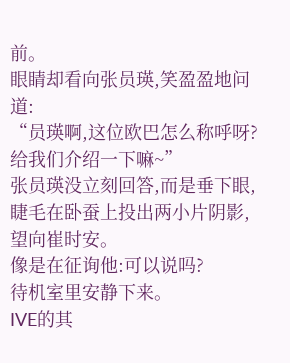前。
眼睛却看向张员瑛,笑盈盈地问道:
“员瑛啊,这位欧巴怎么称呼呀?给我们介绍一下嘛~”
张员瑛没立刻回答,而是垂下眼,睫毛在卧蚕上投出两小片阴影,望向崔时安。
像是在征询他:可以说吗?
待机室里安静下来。
IVE的其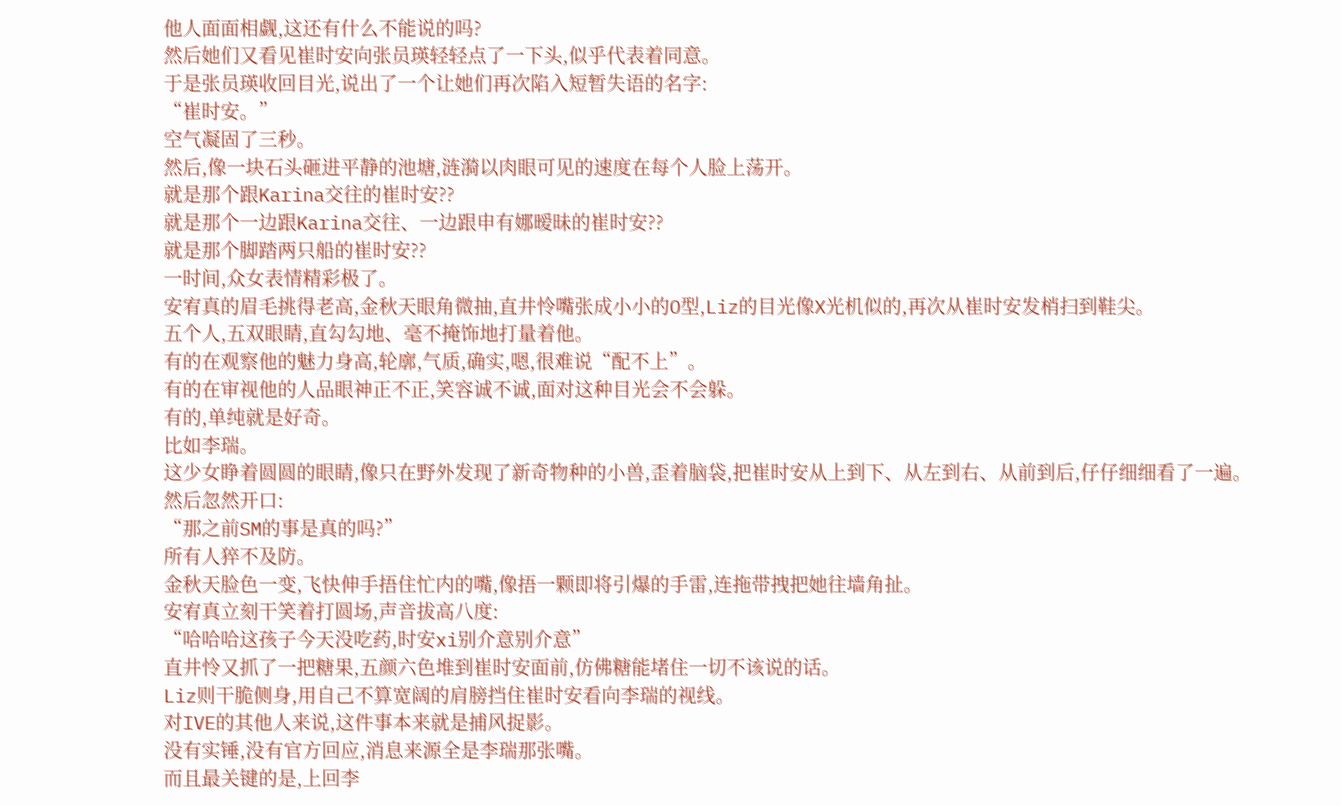他人面面相觑,这还有什么不能说的吗?
然后她们又看见崔时安向张员瑛轻轻点了一下头,似乎代表着同意。
于是张员瑛收回目光,说出了一个让她们再次陷入短暂失语的名字:
“崔时安。”
空气凝固了三秒。
然后,像一块石头砸进平静的池塘,涟漪以肉眼可见的速度在每个人脸上荡开。
就是那个跟Karina交往的崔时安??
就是那个一边跟Karina交往、一边跟申有娜暧昧的崔时安??
就是那个脚踏两只船的崔时安??
一时间,众女表情精彩极了。
安宥真的眉毛挑得老高,金秋天眼角微抽,直井怜嘴张成小小的O型,Liz的目光像X光机似的,再次从崔时安发梢扫到鞋尖。
五个人,五双眼睛,直勾勾地、毫不掩饰地打量着他。
有的在观察他的魅力身高,轮廓,气质,确实,嗯,很难说“配不上”。
有的在审视他的人品眼神正不正,笑容诚不诚,面对这种目光会不会躲。
有的,单纯就是好奇。
比如李瑞。
这少女睁着圆圆的眼睛,像只在野外发现了新奇物种的小兽,歪着脑袋,把崔时安从上到下、从左到右、从前到后,仔仔细细看了一遍。
然后忽然开口:
“那之前SM的事是真的吗?”
所有人猝不及防。
金秋天脸色一变,飞快伸手捂住忙内的嘴,像捂一颗即将引爆的手雷,连拖带拽把她往墙角扯。
安宥真立刻干笑着打圆场,声音拔高八度:
“哈哈哈这孩子今天没吃药,时安xi别介意别介意”
直井怜又抓了一把糖果,五颜六色堆到崔时安面前,仿佛糖能堵住一切不该说的话。
Liz则干脆侧身,用自己不算宽阔的肩膀挡住崔时安看向李瑞的视线。
对IVE的其他人来说,这件事本来就是捕风捉影。
没有实锤,没有官方回应,消息来源全是李瑞那张嘴。
而且最关键的是,上回李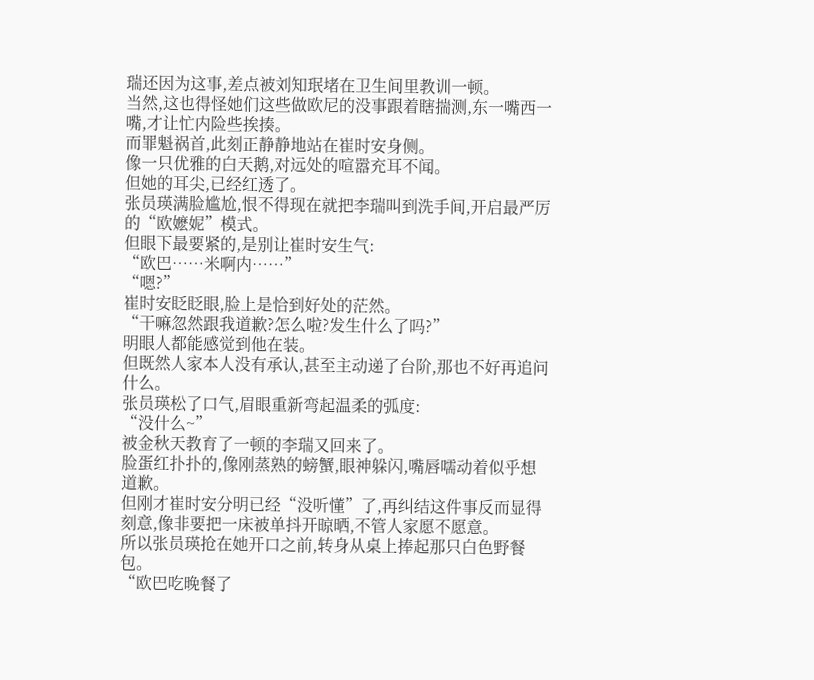瑞还因为这事,差点被刘知珉堵在卫生间里教训一顿。
当然,这也得怪她们这些做欧尼的没事跟着瞎揣测,东一嘴西一嘴,才让忙内险些挨揍。
而罪魁祸首,此刻正静静地站在崔时安身侧。
像一只优雅的白天鹅,对远处的喧嚣充耳不闻。
但她的耳尖,已经红透了。
张员瑛满脸尴尬,恨不得现在就把李瑞叫到洗手间,开启最严厉的“欧嬷妮”模式。
但眼下最要紧的,是别让崔时安生气:
“欧巴……米啊内……”
“嗯?”
崔时安眨眨眼,脸上是恰到好处的茫然。
“干嘛忽然跟我道歉?怎么啦?发生什么了吗?”
明眼人都能感觉到他在装。
但既然人家本人没有承认,甚至主动递了台阶,那也不好再追问什么。
张员瑛松了口气,眉眼重新弯起温柔的弧度:
“没什么~”
被金秋天教育了一顿的李瑞又回来了。
脸蛋红扑扑的,像刚蒸熟的螃蟹,眼神躲闪,嘴唇嚅动着似乎想道歉。
但刚才崔时安分明已经“没听懂”了,再纠结这件事反而显得刻意,像非要把一床被单抖开晾晒,不管人家愿不愿意。
所以张员瑛抢在她开口之前,转身从桌上捧起那只白色野餐包。
“欧巴吃晚餐了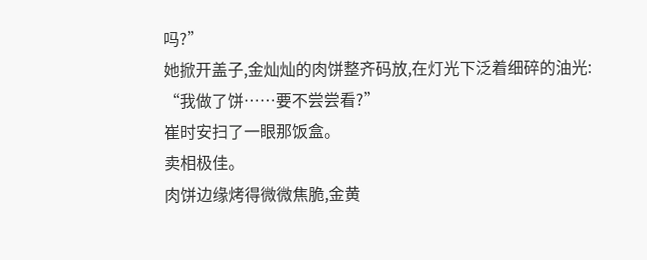吗?”
她掀开盖子,金灿灿的肉饼整齐码放,在灯光下泛着细碎的油光:
“我做了饼……要不尝尝看?”
崔时安扫了一眼那饭盒。
卖相极佳。
肉饼边缘烤得微微焦脆,金黄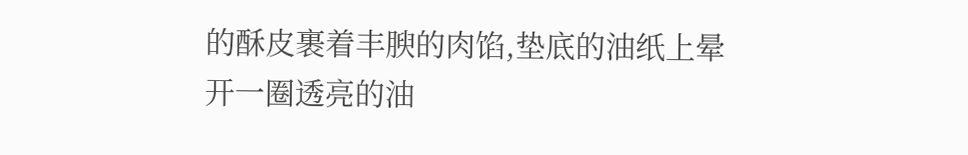的酥皮裹着丰腴的肉馅,垫底的油纸上晕开一圈透亮的油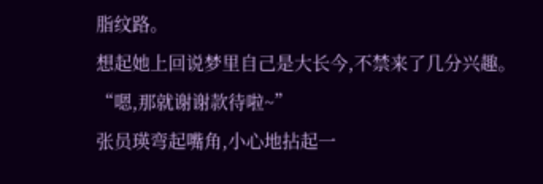脂纹路。
想起她上回说梦里自己是大长今,不禁来了几分兴趣。
“嗯,那就谢谢款待啦~”
张员瑛弯起嘴角,小心地拈起一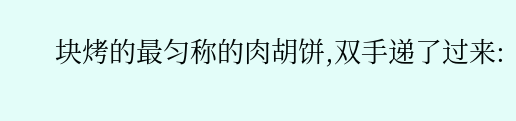块烤的最匀称的肉胡饼,双手递了过来: